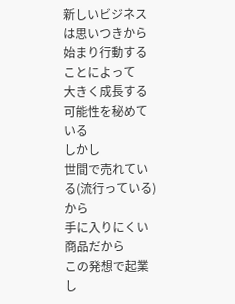新しいビジネスは思いつきから
始まり行動することによって
大きく成長する可能性を秘めている
しかし
世間で売れている(流行っている)から
手に入りにくい商品だから
この発想で起業し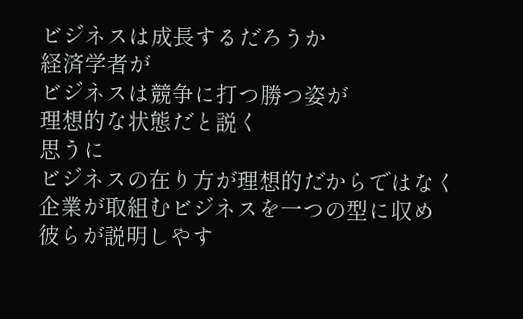ビジネスは成長するだろうか
経済学者が
ビジネスは競争に打つ勝つ姿が
理想的な状態だと説く
思うに
ビジネスの在り方が理想的だからではなく
企業が取組むビジネスを一つの型に収め
彼らが説明しやす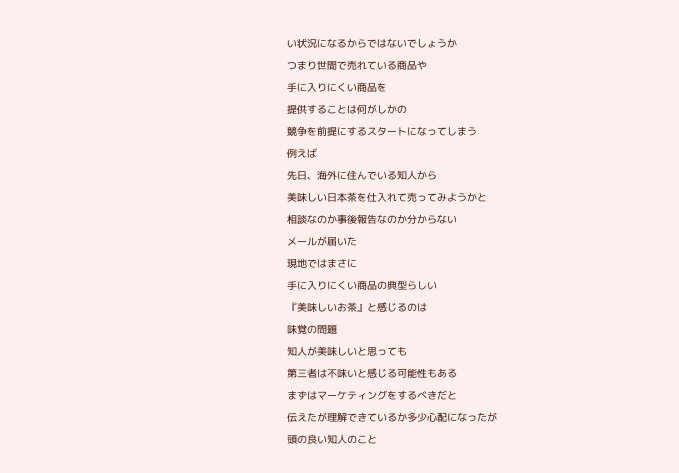い状況になるからではないでしょうか
つまり世間で売れている商品や
手に入りにくい商品を
提供することは何がしかの
競争を前提にするスタートになってしまう
例えば
先日、海外に住んでいる知人から
美味しい日本茶を仕入れて売ってみようかと
相談なのか事後報告なのか分からない
メールが届いた
現地ではまさに
手に入りにくい商品の典型らしい
『美味しいお茶』と感じるのは
味覚の問題
知人が美味しいと思っても
第三者は不味いと感じる可能性もある
まずはマーケティングをするべきだと
伝えたが理解できているか多少心配になったが
頭の良い知人のこと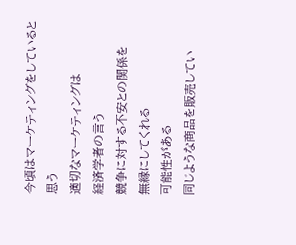今頃はマーケティングをしていると思う
適切なマーケティングは
経済学者の言う
競争に対する不安との関係を
無縁にしてくれる
可能性がある
同じような商品を販売してい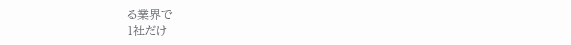る業界で
1社だけ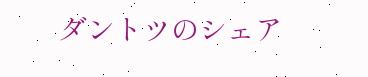ダントツのシェア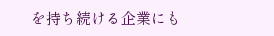を持ち続ける企業にも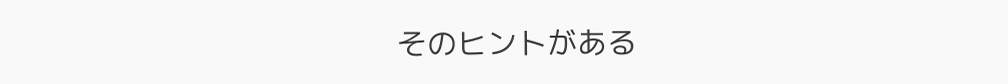そのヒントがある